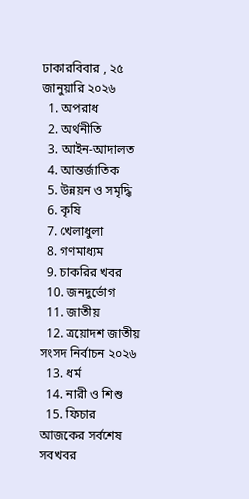ঢাকারবিবার , ২৫ জানুয়ারি ২০২৬
  1. অপরাধ
  2. অর্থনীতি
  3. আইন-আদালত
  4. আন্তর্জাতিক
  5. উন্নয়ন ও সমৃদ্ধি
  6. কৃষি
  7. খেলাধুলা
  8. গণমাধ্যম
  9. চাকরির খবর
  10. জনদুর্ভোগ
  11. জাতীয়
  12. ত্রয়োদশ জাতীয় সংসদ নির্বাচন ২০২৬
  13. ধর্ম
  14. নারী ও শিশু
  15. ফিচার
আজকের সর্বশেষ সবখবর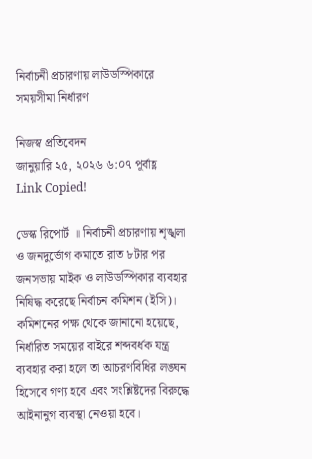নির্বাচনী প্রচারণায় লাউডস্পিকারে সময়সীমা নির্ধারণ

নিজস্ব প্রতিবেদন
জানুয়ারি ২৫, ২০২৬ ৬:০৭ পূর্বাহ্ণ
Link Copied!

ডেস্ক রিপোর্ট ॥ নির্বাচনী প্রচারণায় শৃঙ্খলা ও জনদুর্ভোগ কমাতে রাত ৮টার পর জনসভায় মাইক ও লাউডস্পিকার ব্যবহার নিষিদ্ধ করেছে নির্বাচন কমিশন (ইসি)। কমিশনের পক্ষ থেকে জানানো হয়েছে, নির্ধারিত সময়ের বাইরে শব্দবর্ধক যন্ত্র ব্যবহার করা হলে তা আচরণবিধির লঙ্ঘন হিসেবে গণ্য হবে এবং সংশ্লিষ্টদের বিরুদ্ধে আইনানুগ ব্যবস্থা নেওয়া হবে।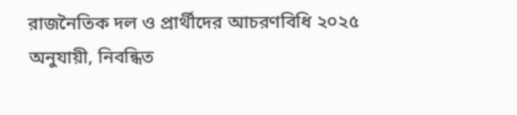রাজনৈতিক দল ও প্রার্থীদের আচরণবিধি ২০২৫ অনুযায়ী, নিবন্ধিত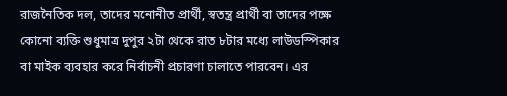রাজনৈতিক দল, তাদের মনোনীত প্রার্থী, স্বতন্ত্র প্রার্থী বা তাদের পক্ষে কোনো ব্যক্তি শুধুমাত্র দুপুর ২টা থেকে রাত ৮টার মধ্যে লাউডস্পিকার বা মাইক ব্যবহার করে নির্বাচনী প্রচারণা চালাতে পারবেন। এর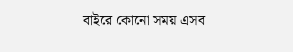বাইরে কোনো সময় এসব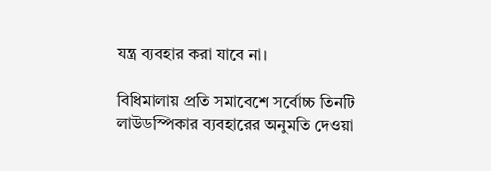যন্ত্র ব্যবহার করা যাবে না।

বিধিমালায় প্রতি সমাবেশে সর্বোচ্চ তিনটি লাউডস্পিকার ব্যবহারের অনুমতি দেওয়া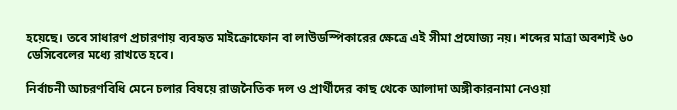হয়েছে। তবে সাধারণ প্রচারণায় ব্যবহৃত মাইক্রোফোন বা লাউডস্পিকারের ক্ষেত্রে এই সীমা প্রযোজ্য নয়। শব্দের মাত্রা অবশ্যই ৬০ ডেসিবেলের মধ্যে রাখতে হবে।

নির্বাচনী আচরণবিধি মেনে চলার বিষয়ে রাজনৈতিক দল ও প্রার্থীদের কাছ থেকে আলাদা অঙ্গীকারনামা নেওয়া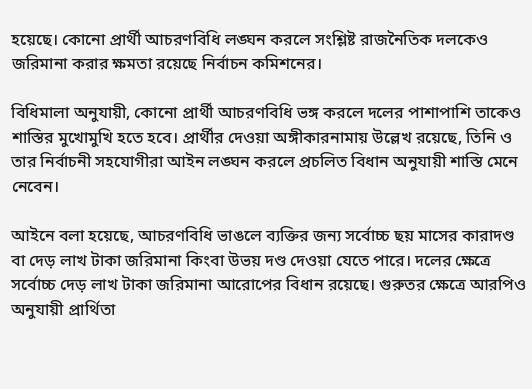হয়েছে। কোনো প্রার্থী আচরণবিধি লঙ্ঘন করলে সংশ্লিষ্ট রাজনৈতিক দলকেও জরিমানা করার ক্ষমতা রয়েছে নির্বাচন কমিশনের।

বিধিমালা অনুযায়ী, কোনো প্রার্থী আচরণবিধি ভঙ্গ করলে দলের পাশাপাশি তাকেও শাস্তির মুখোমুখি হতে হবে। প্রার্থীর দেওয়া অঙ্গীকারনামায় উল্লেখ রয়েছে, তিনি ও তার নির্বাচনী সহযোগীরা আইন লঙ্ঘন করলে প্রচলিত বিধান অনুযায়ী শাস্তি মেনে নেবেন।

আইনে বলা হয়েছে, আচরণবিধি ভাঙলে ব্যক্তির জন্য সর্বোচ্চ ছয় মাসের কারাদণ্ড বা দেড় লাখ টাকা জরিমানা কিংবা উভয় দণ্ড দেওয়া যেতে পারে। দলের ক্ষেত্রে সর্বোচ্চ দেড় লাখ টাকা জরিমানা আরোপের বিধান রয়েছে। গুরুতর ক্ষেত্রে আরপিও অনুযায়ী প্রার্থিতা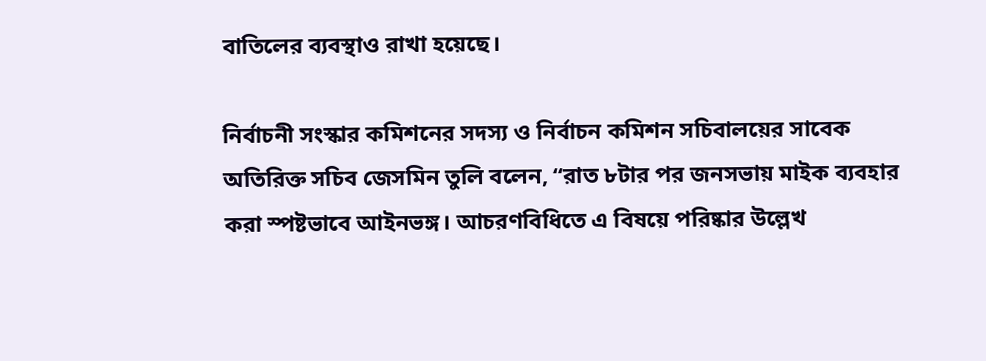বাতিলের ব্যবস্থাও রাখা হয়েছে।

নির্বাচনী সংস্কার কমিশনের সদস্য ও নির্বাচন কমিশন সচিবালয়ের সাবেক অতিরিক্ত সচিব জেসমিন তুলি বলেন, “রাত ৮টার পর জনসভায় মাইক ব্যবহার করা স্পষ্টভাবে আইনভঙ্গ। আচরণবিধিতে এ বিষয়ে পরিষ্কার উল্লেখ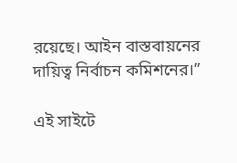রয়েছে। আইন বাস্তবায়নের দায়িত্ব নির্বাচন কমিশনের।”

এই সাইটে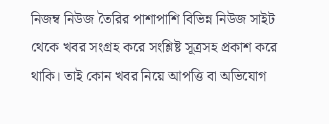নিজম্ব নিউজ তৈরির পাশাপাশি বিভিন্ন নিউজ সাইট থেকে খবর সংগ্রহ করে সংশ্লিষ্ট সূত্রসহ প্রকাশ করে থাকি। তাই কোন খবর নিয়ে আপত্তি বা অভিযোগ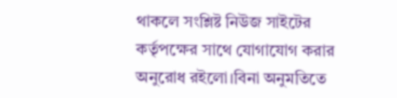থাকলে সংশ্লিষ্ট নিউজ সাইটের কর্তৃপক্ষের সাথে যোগাযোগ করার অনুরোধ রইলো।বিনা অনুমতিতে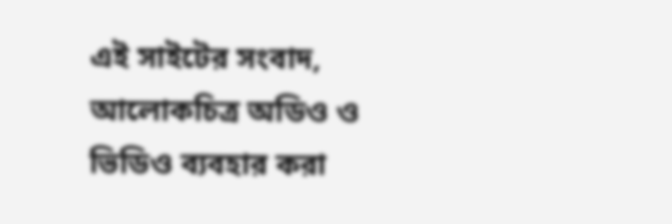এই সাইটের সংবাদ, আলোকচিত্র অডিও ও ভিডিও ব্যবহার করা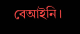বেআইনি।